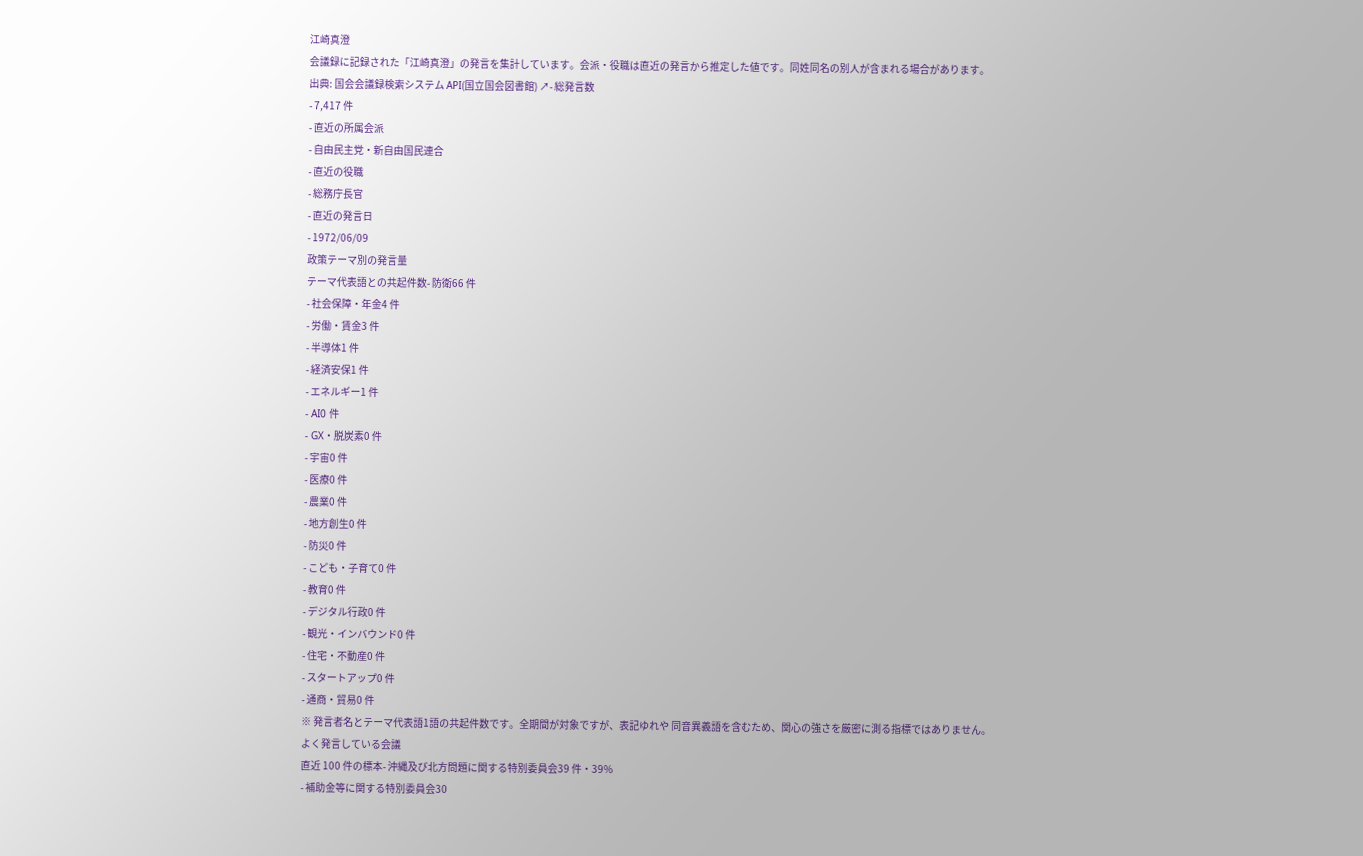江崎真澄
会議録に記録された「江崎真澄」の発言を集計しています。会派・役職は直近の発言から推定した値です。同姓同名の別人が含まれる場合があります。
出典: 国会会議録検索システム API(国立国会図書館) ↗- 総発言数
- 7,417 件
- 直近の所属会派
- 自由民主党・新自由国民連合
- 直近の役職
- 総務庁長官
- 直近の発言日
- 1972/06/09
政策テーマ別の発言量
テーマ代表語との共起件数- 防衛66 件
- 社会保障・年金4 件
- 労働・賃金3 件
- 半導体1 件
- 経済安保1 件
- エネルギー1 件
- AI0 件
- GX・脱炭素0 件
- 宇宙0 件
- 医療0 件
- 農業0 件
- 地方創生0 件
- 防災0 件
- こども・子育て0 件
- 教育0 件
- デジタル行政0 件
- 観光・インバウンド0 件
- 住宅・不動産0 件
- スタートアップ0 件
- 通商・貿易0 件
※ 発言者名とテーマ代表語1語の共起件数です。全期間が対象ですが、表記ゆれや 同音異義語を含むため、関心の強さを厳密に測る指標ではありません。
よく発言している会議
直近 100 件の標本- 沖縄及び北方問題に関する特別委員会39 件・39%
- 補助金等に関する特別委員会30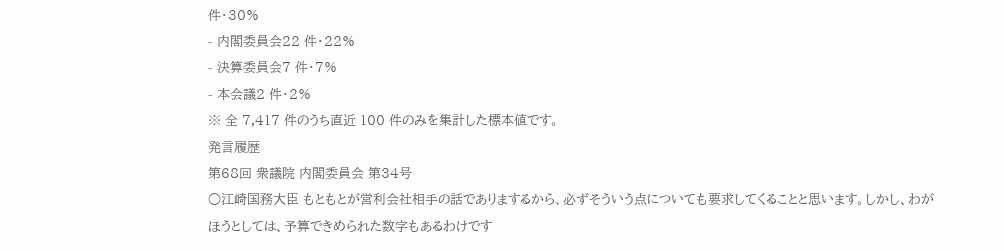件・30%
- 内閣委員会22 件・22%
- 決算委員会7 件・7%
- 本会議2 件・2%
※ 全 7,417 件のうち直近 100 件のみを集計した標本値です。
発言履歴
第68回 衆議院 内閣委員会 第34号
○江崎国務大臣 もともとが営利会社相手の話でありまするから、必ずそういう点についても要求してくることと思います。しかし、わがほうとしては、予算できめられた数字もあるわけです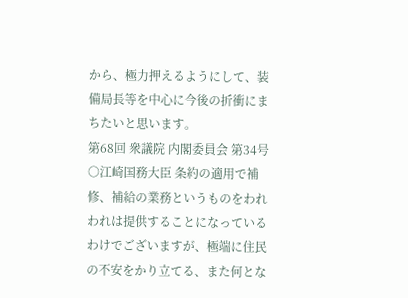から、極力押えるようにして、装備局長等を中心に今後の折衝にまちたいと思います。
第68回 衆議院 内閣委員会 第34号
○江崎国務大臣 条約の適用で補修、補給の業務というものをわれわれは提供することになっているわけでございますが、極端に住民の不安をかり立てる、また何とな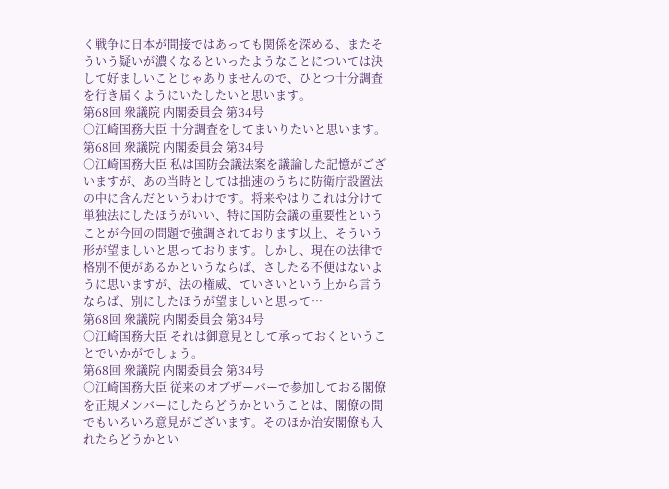く戦争に日本が間接ではあっても関係を深める、またそういう疑いが濃くなるといったようなことについては決して好ましいことじゃありませんので、ひとつ十分調査を行き届くようにいたしたいと思います。
第68回 衆議院 内閣委員会 第34号
○江崎国務大臣 十分調査をしてまいりたいと思います。
第68回 衆議院 内閣委員会 第34号
○江崎国務大臣 私は国防会議法案を議論した記憶がございますが、あの当時としては拙速のうちに防衛庁設置法の中に含んだというわけです。将来やはりこれは分けて単独法にしたほうがいい、特に国防会議の重要性ということが今回の問題で強調されております以上、そういう形が望ましいと思っております。しかし、現在の法律で格別不便があるかというならば、さしたる不便はないように思いますが、法の権威、ていさいという上から言うならば、別にしたほうが望ましいと思って…
第68回 衆議院 内閣委員会 第34号
○江崎国務大臣 それは御意見として承っておくということでいかがでしょう。
第68回 衆議院 内閣委員会 第34号
○江崎国務大臣 従来のオブザーバーで参加しておる閣僚を正規メンバーにしたらどうかということは、閣僚の間でもいろいろ意見がございます。そのほか治安閣僚も入れたらどうかとい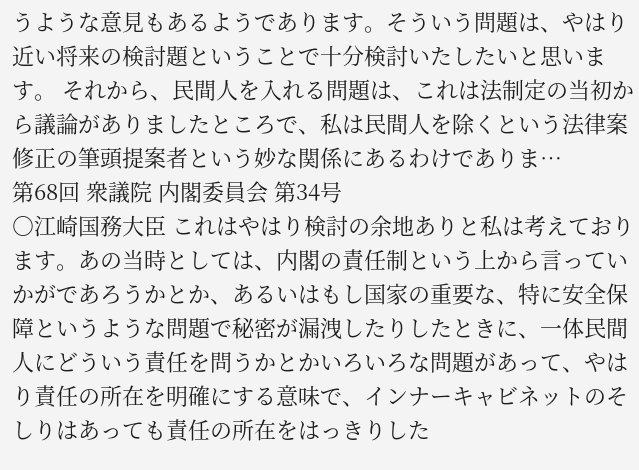うような意見もあるようであります。そういう問題は、やはり近い将来の検討題ということで十分検討いたしたいと思います。 それから、民間人を入れる問題は、これは法制定の当初から議論がありましたところで、私は民間人を除くという法律案修正の筆頭提案者という妙な関係にあるわけでありま…
第68回 衆議院 内閣委員会 第34号
○江崎国務大臣 これはやはり検討の余地ありと私は考えております。あの当時としては、内閣の責任制という上から言っていかがであろうかとか、あるいはもし国家の重要な、特に安全保障というような問題で秘密が漏洩したりしたときに、一体民間人にどういう責任を問うかとかいろいろな問題があって、やはり責任の所在を明確にする意味で、インナーキャビネットのそしりはあっても責任の所在をはっきりした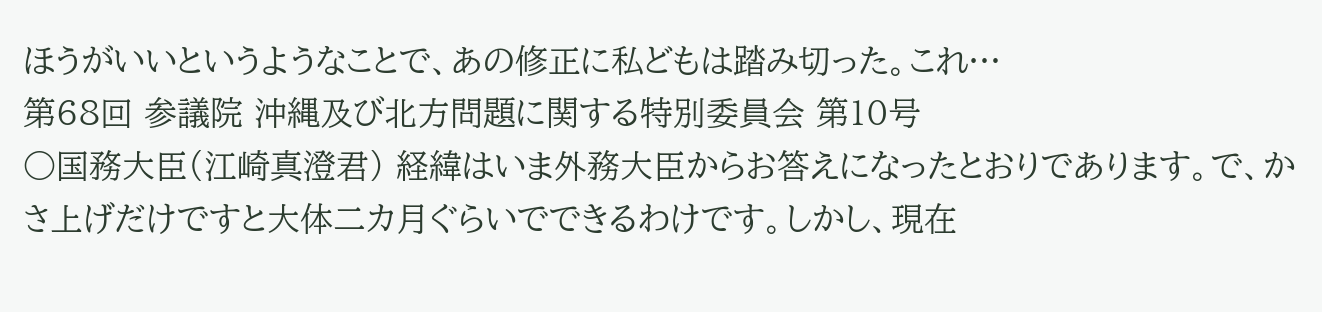ほうがいいというようなことで、あの修正に私どもは踏み切った。これ…
第68回 参議院 沖縄及び北方問題に関する特別委員会 第10号
○国務大臣(江崎真澄君) 経緯はいま外務大臣からお答えになったとおりであります。で、かさ上げだけですと大体二カ月ぐらいでできるわけです。しかし、現在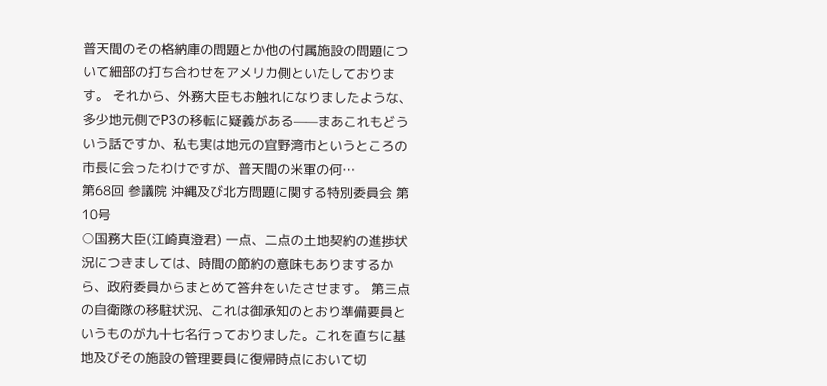普天間のその格納庫の問題とか他の付属施設の問題について細部の打ち合わせをアメリカ側といたしております。 それから、外務大臣もお触れになりましたような、多少地元側でP3の移転に疑義がある——まあこれもどういう話ですか、私も実は地元の宜野湾市というところの市長に会ったわけですが、普天間の米軍の何…
第68回 参議院 沖縄及び北方問題に関する特別委員会 第10号
○国務大臣(江崎真澄君) 一点、二点の土地契約の進捗状況につきましては、時間の節約の意味もありまするから、政府委員からまとめて答弁をいたさせます。 第三点の自衛隊の移駐状況、これは御承知のとおり準備要員というものが九十七名行っておりました。これを直ちに基地及びその施設の管理要員に復帰時点において切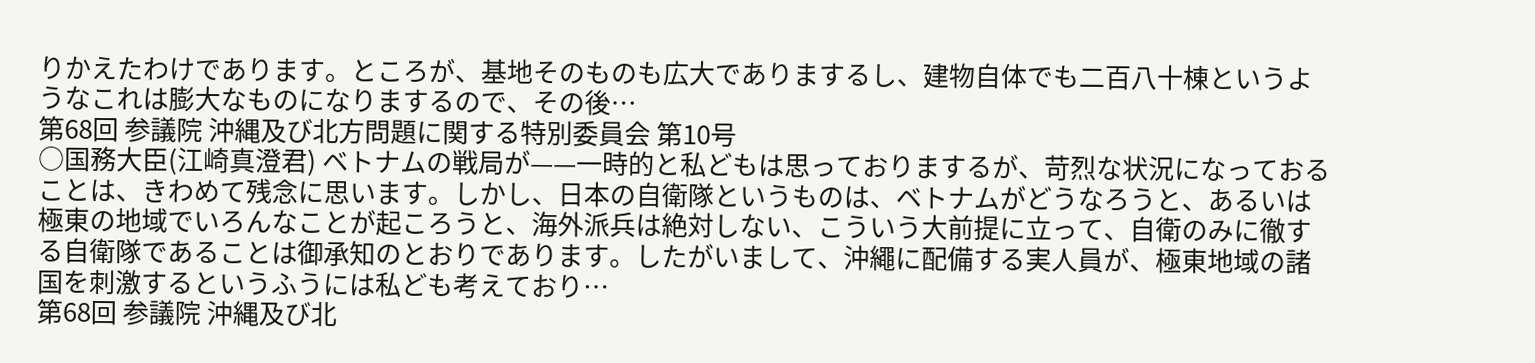りかえたわけであります。ところが、基地そのものも広大でありまするし、建物自体でも二百八十棟というようなこれは膨大なものになりまするので、その後…
第68回 参議院 沖縄及び北方問題に関する特別委員会 第10号
○国務大臣(江崎真澄君) ベトナムの戦局が——一時的と私どもは思っておりまするが、苛烈な状況になっておることは、きわめて残念に思います。しかし、日本の自衛隊というものは、ベトナムがどうなろうと、あるいは極東の地域でいろんなことが起ころうと、海外派兵は絶対しない、こういう大前提に立って、自衛のみに徹する自衛隊であることは御承知のとおりであります。したがいまして、沖繩に配備する実人員が、極東地域の諸国を刺激するというふうには私ども考えており…
第68回 参議院 沖縄及び北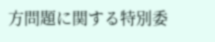方問題に関する特別委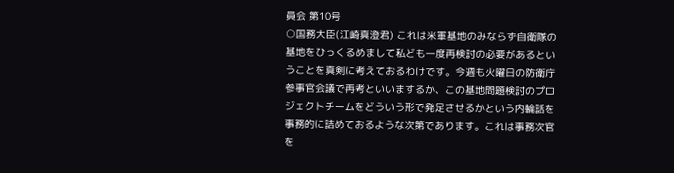員会 第10号
○国務大臣(江崎真澄君) これは米軍基地のみならず自衛隊の基地をひっくるめまして私ども一度再検討の必要があるということを真剣に考えておるわけです。今週も火曜日の防衛庁参事官会議で再考といいまするか、この基地問題検討のプロジェクトチームをどういう形で発足させるかという内輪話を事務的に詰めておるような次第であります。これは事務次官を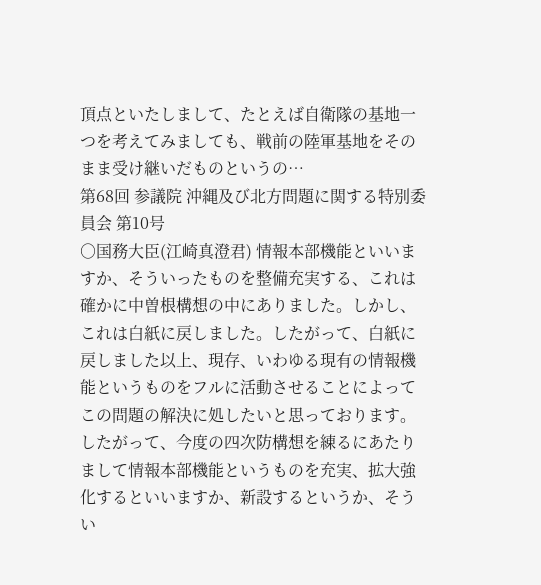頂点といたしまして、たとえば自衛隊の基地一つを考えてみましても、戦前の陸軍基地をそのまま受け継いだものというの…
第68回 参議院 沖縄及び北方問題に関する特別委員会 第10号
○国務大臣(江崎真澄君) 情報本部機能といいますか、そういったものを整備充実する、これは確かに中曽根構想の中にありました。しかし、これは白紙に戻しました。したがって、白紙に戻しました以上、現存、いわゆる現有の情報機能というものをフルに活動させることによってこの問題の解決に処したいと思っております。したがって、今度の四次防構想を練るにあたりまして情報本部機能というものを充実、拡大強化するといいますか、新設するというか、そうい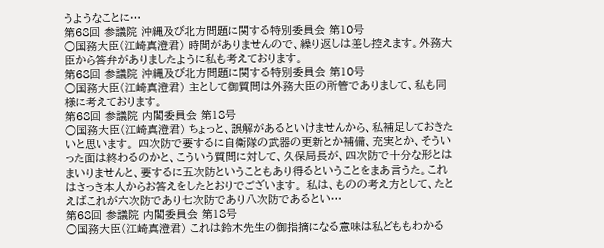うようなことに…
第68回 参議院 沖縄及び北方問題に関する特別委員会 第10号
○国務大臣(江崎真澄君) 時間がありませんので、繰り返しは差し控えます。外務大臣から答弁がありましたように私も考えております。
第68回 参議院 沖縄及び北方問題に関する特別委員会 第10号
○国務大臣(江崎真澄君) 主として御質問は外務大臣の所管でありまして、私も同様に考えております。
第68回 参議院 内閣委員会 第18号
○国務大臣(江崎真澄君) ちょっと、誤解があるといけませんから、私補足しておきたいと思います。 四次防で要するに自衛隊の武器の更新とか補備、充実とか、そういった面は終わるのかと、こういう質問に対して、久保局長が、四次防で十分な形とはまいりませんと、要するに五次防ということもあり得るということをまあ言うた。これはさっき本人からお答えをしたとおりでございます。 私は、ものの考え方として、たとえばこれが六次防であり七次防であり八次防であるとい…
第68回 参議院 内閣委員会 第18号
○国務大臣(江崎真澄君) これは鈴木先生の御指摘になる意味は私どももわかる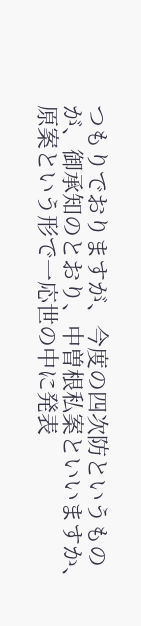つもりでおりますが、今度の四次防というものが、御承知のとおり、中曽根私案といいますか、原案という形で一応世の中に発表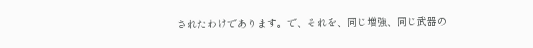されたわけであります。で、それを、同じ増強、同じ武器の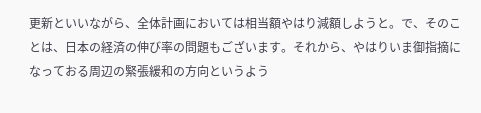更新といいながら、全体計画においては相当額やはり減額しようと。で、そのことは、日本の経済の伸び率の問題もございます。それから、やはりいま御指摘になっておる周辺の緊張緩和の方向というよう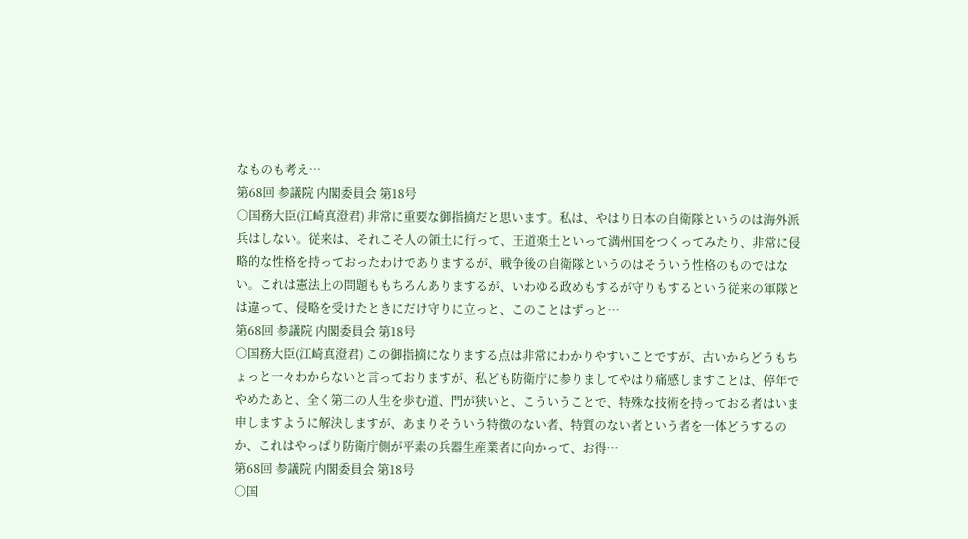なものも考え…
第68回 参議院 内閣委員会 第18号
○国務大臣(江崎真澄君) 非常に重要な御指摘だと思います。私は、やはり日本の自衛隊というのは海外派兵はしない。従来は、それこそ人の領土に行って、王道楽土といって満州国をつくってみたり、非常に侵略的な性格を持っておったわけでありまするが、戦争後の自衛隊というのはそういう性格のものではない。これは憲法上の問題ももちろんありまするが、いわゆる政めもするが守りもするという従来の軍隊とは違って、侵略を受けたときにだけ守りに立っと、このことはずっと…
第68回 参議院 内閣委員会 第18号
○国務大臣(江崎真澄君) この御指摘になりまする点は非常にわかりやすいことですが、古いからどうもちょっと一々わからないと言っておりますが、私ども防衛庁に参りましてやはり痛感しますことは、停年でやめたあと、全く第二の人生を歩む道、門が狭いと、こういうことで、特殊な技術を持っておる者はいま申しますように解決しますが、あまりそういう特徴のない者、特質のない者という者を一体どうするのか、これはやっぱり防衛庁側が平素の兵器生産業者に向かって、お得…
第68回 参議院 内閣委員会 第18号
○国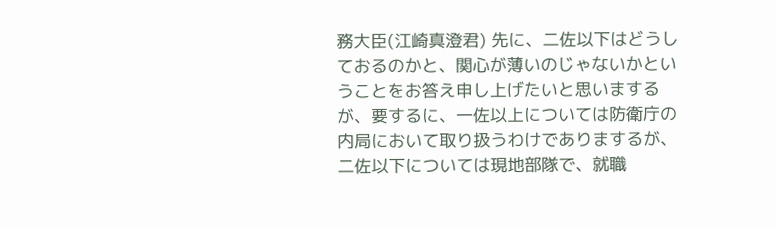務大臣(江崎真澄君) 先に、二佐以下はどうしておるのかと、関心が薄いのじゃないかということをお答え申し上げたいと思いまするが、要するに、一佐以上については防衛庁の内局において取り扱うわけでありまするが、二佐以下については現地部隊で、就職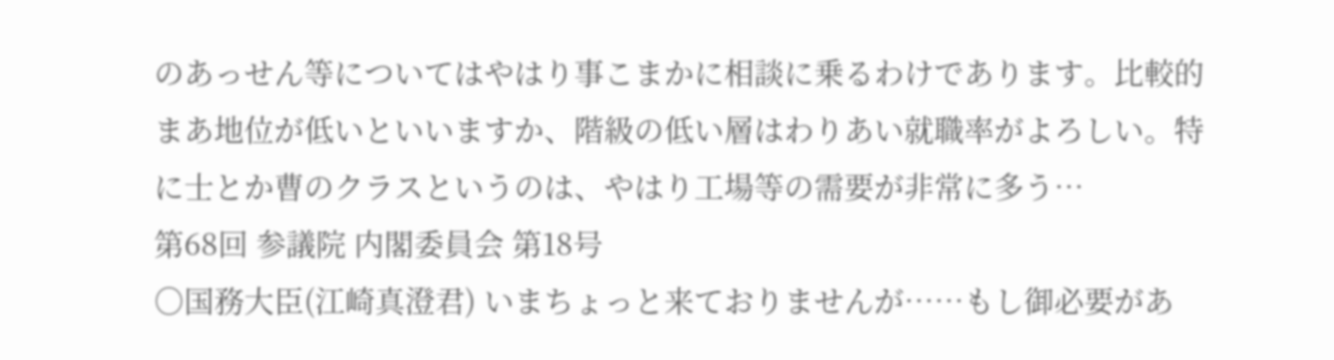のあっせん等についてはやはり事こまかに相談に乗るわけであります。比較的まあ地位が低いといいますか、階級の低い層はわりあい就職率がよろしい。特に士とか曹のクラスというのは、やはり工場等の需要が非常に多う…
第68回 参議院 内閣委員会 第18号
○国務大臣(江崎真澄君) いまちょっと来ておりませんが……もし御必要があ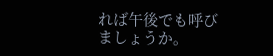れば午後でも呼びましょうか。